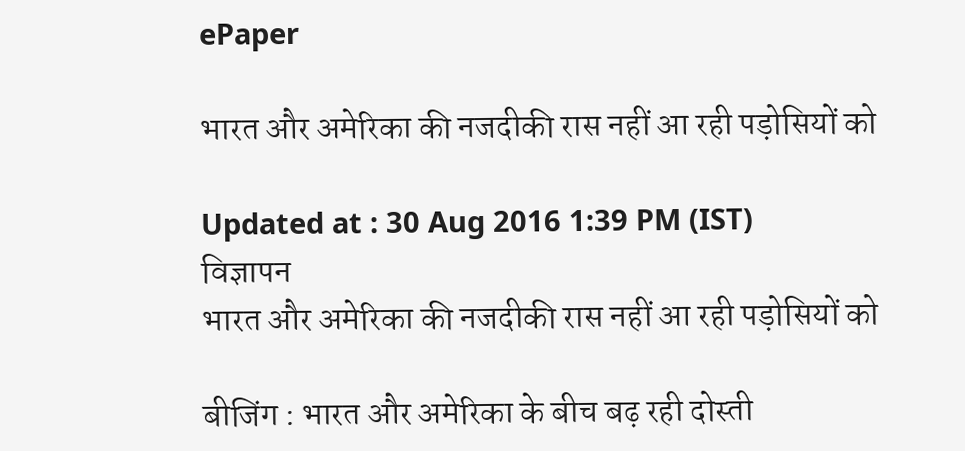ePaper

भारत और अमेरिका की नजदीकी रास नहीं आ रही पड़ोसियों को

Updated at : 30 Aug 2016 1:39 PM (IST)
विज्ञापन
भारत और अमेरिका की नजदीकी रास नहीं आ रही पड़ोसियों को

बीजिंग : भारत और अमेरिका के बीच बढ़ रही दोस्ती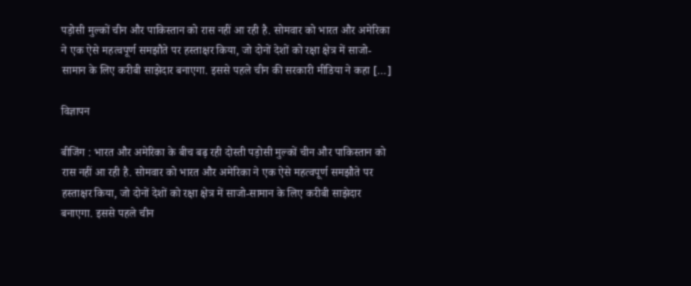पड़ोसी मुल्कों चीन और पाकिस्तान को रास नहीं आ रही है. सोमवार को भारत और अमेरिका ने एक ऐसे महत्वपूर्ण समझौते पर हस्ताक्षर किया, जो दोनों देशों को रक्षा क्षेत्र में साजो-सामान के लिए करीबी साझेदार बनाएगा. इससे पहले चीन की सरकारी मीडिया ने कहा […]

विज्ञापन

बीजिंग : भारत और अमेरिका के बीच बढ़ रही दोस्ती पड़ोसी मुल्कों चीन और पाकिस्तान को रास नहीं आ रही है. सोमवार को भारत और अमेरिका ने एक ऐसे महत्वपूर्ण समझौते पर हस्ताक्षर किया, जो दोनों देशों को रक्षा क्षेत्र में साजो-सामान के लिए करीबी साझेदार बनाएगा. इससे पहले चीन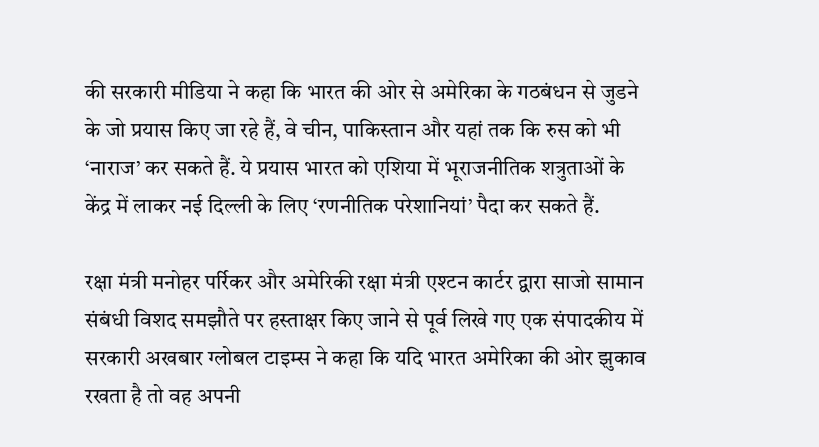की सरकारी मीडिया ने कहा कि भारत की ओर से अमेरिका के गठबंधन से जुडने के जो प्रयास किए जा रहे हैं, वे चीन, पाकिस्तान और यहां तक कि रुस को भी ‘नाराज’ कर सकते हैं. ये प्रयास भारत को एशिया में भूराजनीतिक शत्रुताओं के केंद्र में लाकर नई दिल्ली के लिए ‘रणनीतिक परेशानियां’ पैदा कर सकते हैं.

रक्षा मंत्री मनोहर पर्रिकर और अमेरिकी रक्षा मंत्री एश्टन कार्टर द्वारा साजो सामान संबंधी विशद समझौते पर हस्ताक्षर किए जाने से पूर्व लिखे गए एक संपादकीय में सरकारी अखबार ग्लोबल टाइम्स ने कहा कि यदि भारत अमेरिका की ओर झुकाव रखता है तो वह अपनी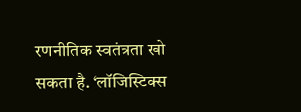रणनीतिक स्वतंत्रता खो सकता है. ‘लॉजिस्टिक्स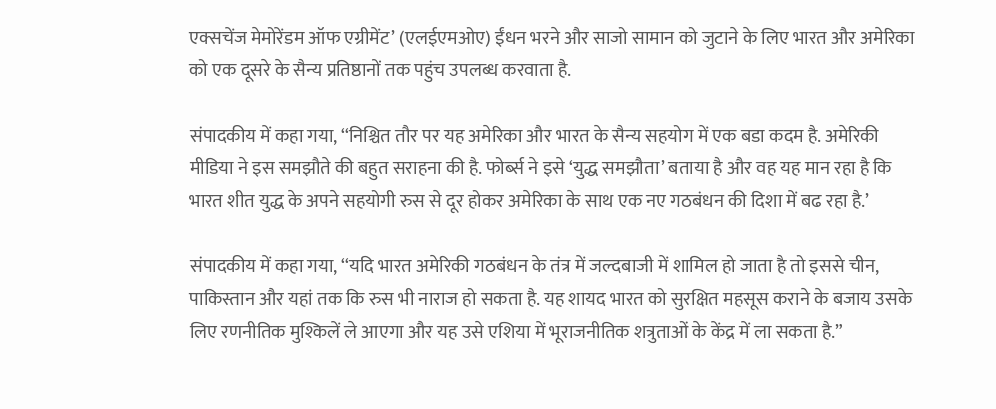एक्सचेंज मेमोरेंडम ऑफ एग्रीमेंट’ (एलईएमओए) ईंधन भरने और साजो सामान को जुटाने के लिए भारत और अमेरिका को एक दूसरे के सैन्य प्रतिष्ठानों तक पहुंच उपलब्ध करवाता है.

संपादकीय में कहा गया, ‘‘निश्चित तौर पर यह अमेरिका और भारत के सैन्य सहयोग में एक बडा कदम है. अमेरिकी मीडिया ने इस समझौते की बहुत सराहना की है. फोर्ब्स ने इसे ‘युद्ध समझौता’ बताया है और वह यह मान रहा है कि भारत शीत युद्ध के अपने सहयोगी रुस से दूर होकर अमेरिका के साथ एक नए गठबंधन की दिशा में बढ रहा है.’

संपादकीय में कहा गया, ‘‘यदि भारत अमेरिकी गठबंधन के तंत्र में जल्दबाजी में शामिल हो जाता है तो इससे चीन, पाकिस्तान और यहां तक कि रुस भी नाराज हो सकता है. यह शायद भारत को सुरक्षित महसूस कराने के बजाय उसके लिए रणनीतिक मुश्किलें ले आएगा और यह उसे एशिया में भूराजनीतिक शत्रुताओं के केंद्र में ला सकता है.”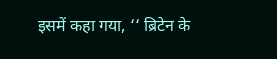इसमें कहा गया, ‘‘ ब्रिटेन के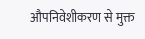औपनिवेशीकरण से मुक्त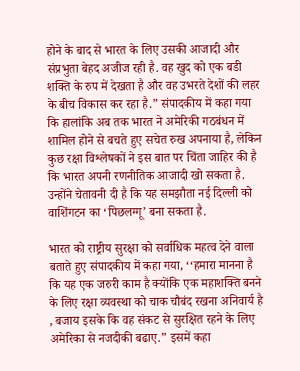होने के बाद से भारत के लिए उसकी आजादी और संप्रभुता बेहद अजीज रही है. वह खुद को एक बडी शक्ति के रुप में देखता है और वह उभरते देशों की लहर के बीच विकास कर रहा है.” संपादकीय में कहा गया कि हालांकि अब तक भारत ने अमेरिकी गठबंधन में शामिल होने से बचते हुए सचेत रुख अपनाया है, लेकिन कुछ रक्षा विश्लेषकों ने इस बात पर चिंता जाहिर की है कि भारत अपनी रणनीतिक आजादी खो सकता है. उन्होंने चेतावनी दी है कि यह समझौता नई दिल्ली को वाशिंगटन का ‘पिछलग्गू’ बना सकता है.

भारत को राष्ट्रीय सुरक्षा को सर्वाधिक महत्व देने वाला बताते हुए संपादकीय में कहा गया, ‘‘हमारा मानना है कि यह एक जरुरी काम है क्योंकि एक महाशक्ति बनने के लिए रक्षा व्यवस्था को चाक चौबंद रखना अनिवार्य है , बजाय इसके कि वह संकट से सुरक्षित रहने के लिए अमेरिका से नजदीकी बढाए.” इसमें कहा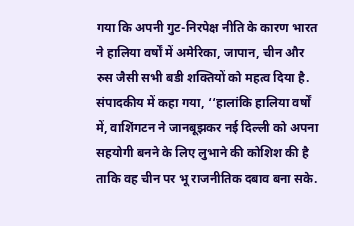गया कि अपनी गुट-निरपेक्ष नीति के कारण भारत ने हालिया वर्षों में अमेरिका, जापान, चीन और रुस जैसी सभी बडी शक्तियों को महत्व दिया है. संपादकीय में कहा गया, ‘‘हालांकि हालिया वर्षों में, वाशिंगटन ने जानबूझकर नई दिल्ली को अपना सहयोगी बनने के लिए लुभाने की कोशिश की है ताकि वह चीन पर भू राजनीतिक दबाव बना सके.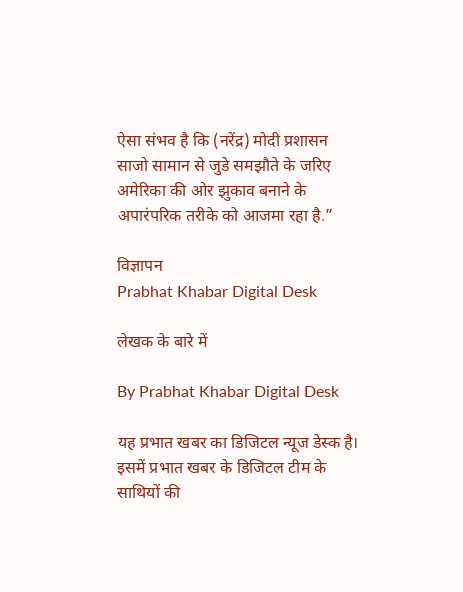ऐसा संभव है कि (नरेंद्र) मोदी प्रशासन साजो सामान से जुडे समझौते के जरिए अमेरिका की ओर झुकाव बनाने के अपारंपरिक तरीके को आजमा रहा है.”

विज्ञापन
Prabhat Khabar Digital Desk

लेखक के बारे में

By Prabhat Khabar Digital Desk

यह प्रभात खबर का डिजिटल न्यूज डेस्क है। इसमें प्रभात खबर के डिजिटल टीम के साथियों की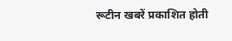रूटीन खबरें प्रकाशित होती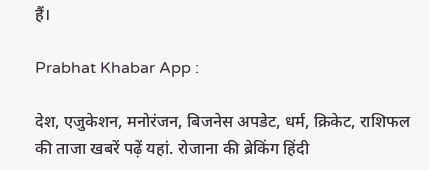हैं।

Prabhat Khabar App :

देश, एजुकेशन, मनोरंजन, बिजनेस अपडेट, धर्म, क्रिकेट, राशिफल की ताजा खबरें पढ़ें यहां. रोजाना की ब्रेकिंग हिंदी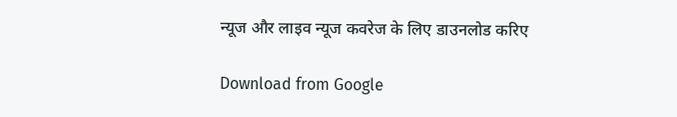न्यूज और लाइव न्यूज कवरेज के लिए डाउनलोड करिए

Download from Google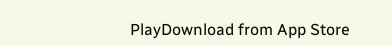PlayDownload from App Store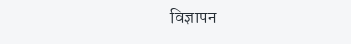विज्ञापन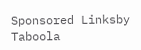Sponsored Linksby Taboola